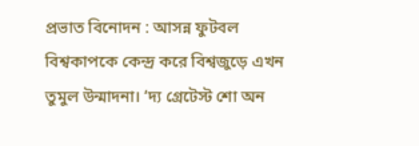প্রভাত বিনোদন : আসন্ন ফুটবল বিশ্বকাপকে কেন্দ্র করে বিশ্বজুড়ে এখন তুমুল উন্মাদনা। ‘দ্য গ্রেটেস্ট শো অন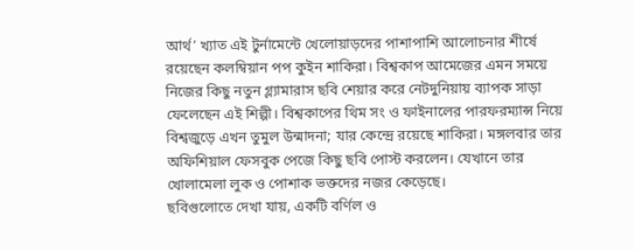আর্থ’ খ্যাত এই টুর্নামেন্টে খেলোয়াড়দের পাশাপাশি আলোচনার শীর্ষে রয়েছেন কলম্বিয়ান পপ কুইন শাকিরা। বিশ্বকাপ আমেজের এমন সময়ে নিজের কিছু নতুন গ্ল্যামারাস ছবি শেয়ার করে নেটদুনিয়ায় ব্যাপক সাড়া ফেলেছেন এই শিল্পী। বিশ্বকাপের থিম সং ও ফাইনালের পারফরম্যান্স নিয়ে বিশ্বজুড়ে এখন তুমুল উন্মাদনা; যার কেন্দ্রে রয়েছে শাকিরা। মঙ্গলবার তার অফিশিয়াল ফেসবুক পেজে কিছু ছবি পোস্ট করলেন। যেখানে তার খোলামেলা লুক ও পোশাক ভক্তদের নজর কেড়েছে।
ছবিগুলোতে দেখা যায়, একটি বর্ণিল ও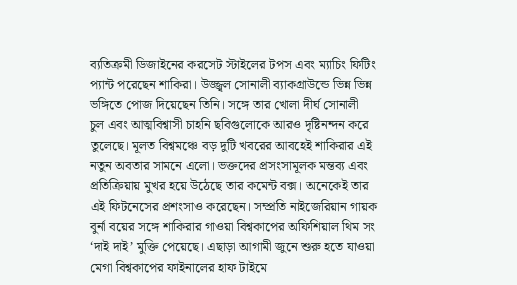ব্যতিক্রমী ডিজাইনের করসেট স্টাইলের টপস এবং ম্যাচিং ফিটিং প্যান্ট পরেছেন শাকিরা। উজ্জ্বল সোনালী ব্যাকগ্রাউন্ডে ভিন্ন ভিন্ন ভঙ্গিতে পোজ দিয়েছেন তিনি। সঙ্গে তার খোলা দীর্ঘ সোনালী চুল এবং আত্মবিশ্বাসী চাহনি ছবিগুলোকে আরও দৃষ্টিনন্দন করে তুলেছে। মূলত বিশ্বমঞ্চে বড় দুটি খবরের আবহেই শাকিরার এই নতুন অবতার সামনে এলো। ভক্তদের প্রসংসামূলক মন্তব্য এবং প্রতিক্রিয়ায় মুখর হয়ে উঠেছে তার কমেন্ট বক্স। অনেকেই তার এই ফিটনেসের প্রশংসাও করেছেন। সম্প্রতি নাইজেরিয়ান গায়ক বুর্না বয়ের সঙ্গে শাকিরার গাওয়া বিশ্বকাপের অফিশিয়াল থিম সং ‘দাই দাই’ মুক্তি পেয়েছে। এছাড়া আগামী জুনে শুরু হতে যাওয়া মেগা বিশ্বকাপের ফাইনালের হাফ টাইমে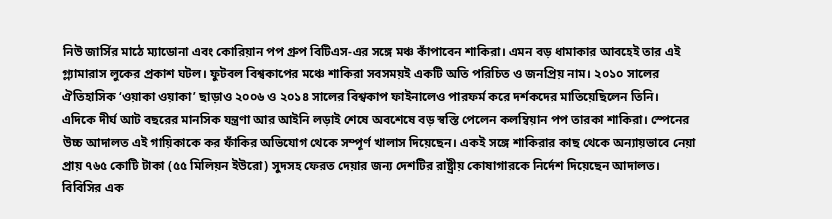নিউ জার্সির মাঠে ম্যাডোনা এবং কোরিয়ান পপ গ্রুপ বিটিএস-এর সঙ্গে মঞ্চ কাঁপাবেন শাকিরা। এমন বড় ধামাকার আবহেই তার এই গ্ল্যামারাস লুকের প্রকাশ ঘটল। ফুটবল বিশ্বকাপের মঞ্চে শাকিরা সবসময়ই একটি অতি পরিচিত ও জনপ্রিয় নাম। ২০১০ সালের ঐতিহাসিক ‘ওয়াকা ওয়াকা’ ছাড়াও ২০০৬ ও ২০১৪ সালের বিশ্বকাপ ফাইনালেও পারফর্ম করে দর্শকদের মাতিয়েছিলেন তিনি।
এদিকে দীর্ঘ আট বছরের মানসিক যন্ত্রণা আর আইনি লড়াই শেষে অবশেষে বড় স্বস্তি পেলেন কলম্বিয়ান পপ তারকা শাকিরা। স্পেনের উচ্চ আদালত এই গায়িকাকে কর ফাঁকির অভিযোগ থেকে সম্পূর্ণ খালাস দিয়েছেন। একই সঙ্গে শাকিরার কাছ থেকে অন্যায়ভাবে নেয়া প্রায় ৭৬৫ কোটি টাকা (৫৫ মিলিয়ন ইউরো) সুদসহ ফেরত দেয়ার জন্য দেশটির রাষ্ট্রীয় কোষাগারকে নির্দেশ দিয়েছেন আদালত।
বিবিসির এক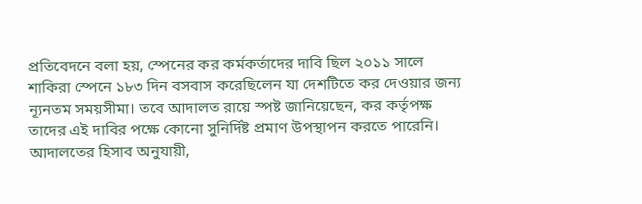প্রতিবেদনে বলা হয়, স্পেনের কর কর্মকর্তাদের দাবি ছিল ২০১১ সালে শাকিরা স্পেনে ১৮৩ দিন বসবাস করেছিলেন যা দেশটিতে কর দেওয়ার জন্য ন্যূনতম সময়সীমা। তবে আদালত রায়ে স্পষ্ট জানিয়েছেন, কর কর্তৃপক্ষ তাদের এই দাবির পক্ষে কোনো সুনির্দিষ্ট প্রমাণ উপস্থাপন করতে পারেনি।
আদালতের হিসাব অনুযায়ী,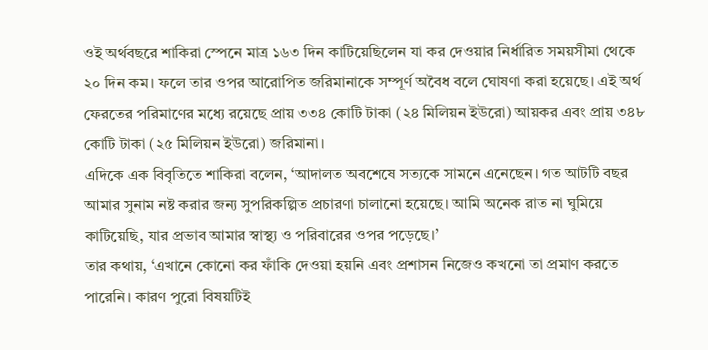ওই অর্থবছরে শাকিরা স্পেনে মাত্র ১৬৩ দিন কাটিয়েছিলেন যা কর দেওয়ার নির্ধারিত সময়সীমা থেকে ২০ দিন কম। ফলে তার ওপর আরোপিত জরিমানাকে সম্পূর্ণ অবৈধ বলে ঘোষণা করা হয়েছে। এই অর্থ ফেরতের পরিমাণের মধ্যে রয়েছে প্রায় ৩৩৪ কোটি টাকা (২৪ মিলিয়ন ইউরো) আয়কর এবং প্রায় ৩৪৮ কোটি টাকা (২৫ মিলিয়ন ইউরো) জরিমানা।
এদিকে এক বিবৃতিতে শাকিরা বলেন, ‘আদালত অবশেষে সত্যকে সামনে এনেছেন। গত আটটি বছর আমার সুনাম নষ্ট করার জন্য সুপরিকল্পিত প্রচারণা চালানো হয়েছে। আমি অনেক রাত না ঘুমিয়ে কাটিয়েছি, যার প্রভাব আমার স্বাস্থ্য ও পরিবারের ওপর পড়েছে।’
তার কথায়, ‘এখানে কোনো কর ফাঁকি দেওয়া হয়নি এবং প্রশাসন নিজেও কখনো তা প্রমাণ করতে পারেনি। কারণ পুরো বিষয়টিই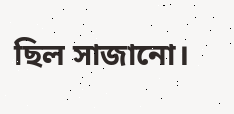ছিল সাজানো।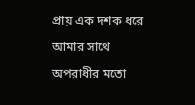প্রায় এক দশক ধরে আমার সাথে অপরাধীর মতো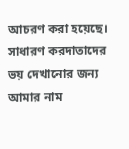আচরণ করা হয়েছে। সাধারণ করদাতাদের ভয় দেখানোর জন্য আমার নাম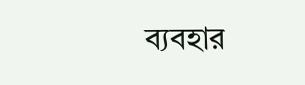ব্যবহার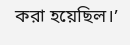করা হয়েছিল।’